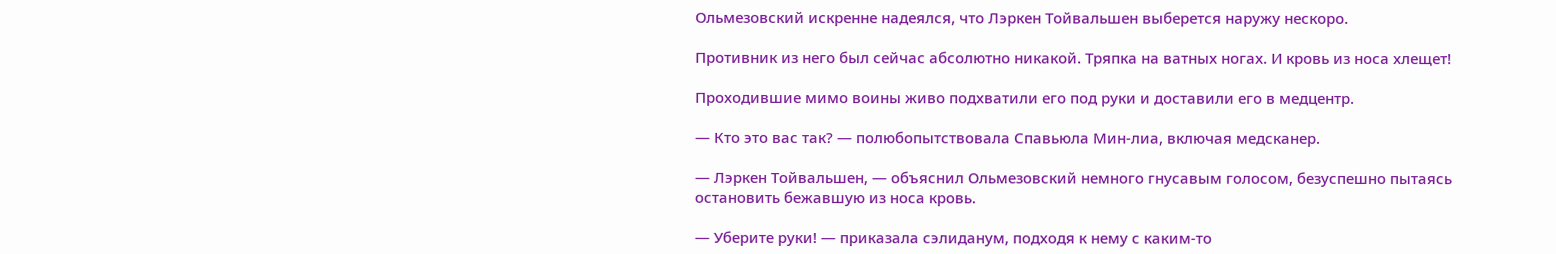Ольмезовский искренне надеялся, что Лэркен Тойвальшен выберется наружу нескоро.

Противник из него был сейчас абсолютно никакой. Тряпка на ватных ногах. И кровь из носа хлещет!

Проходившие мимо воины живо подхватили его под руки и доставили его в медцентр.

— Кто это вас так? — полюбопытствовала Спавьюла Мин-лиа, включая медсканер.

— Лэркен Тойвальшен, — объяснил Ольмезовский немного гнусавым голосом, безуспешно пытаясь остановить бежавшую из носа кровь.

— Уберите руки! — приказала сэлиданум, подходя к нему с каким-то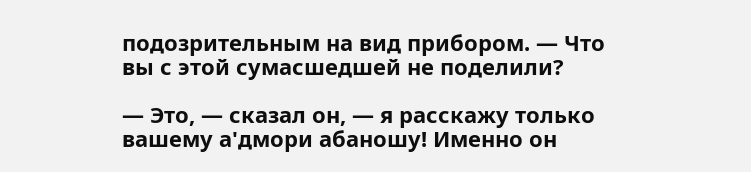подозрительным на вид прибором. — Что вы с этой сумасшедшей не поделили?

— Это, — сказал он, — я расскажу только вашему а'дмори абаношу! Именно он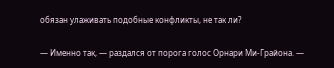обязан улаживать подобные конфликты, не так ли?

— Именно так, — раздался от порога голос Орнари Ми-Грайона. —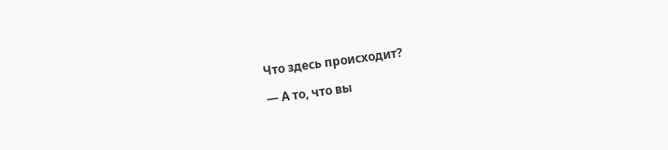Что здесь происходит?

— А то, что вы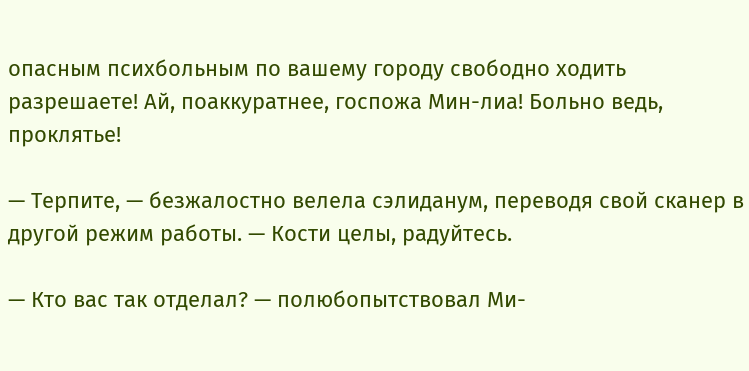опасным психбольным по вашему городу свободно ходить разрешаете! Ай, поаккуратнее, госпожа Мин-лиа! Больно ведь, проклятье!

— Терпите, — безжалостно велела сэлиданум, переводя свой сканер в другой режим работы. — Кости целы, радуйтесь.

— Кто вас так отделал? — полюбопытствовал Ми-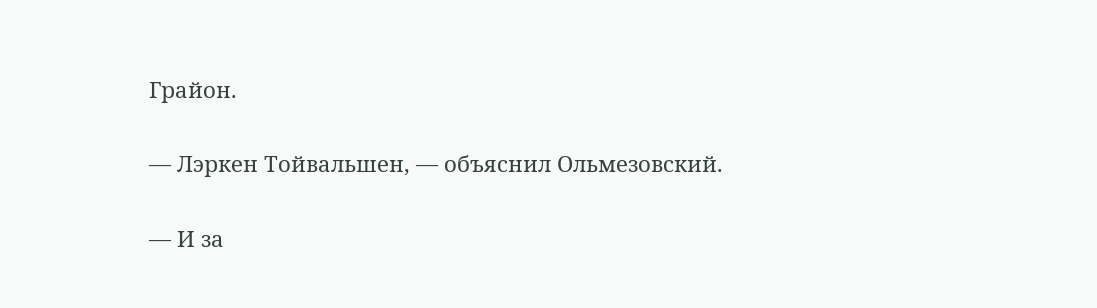Грайон.

— Лэркен Тойвальшен, — объяснил Ольмезовский.

— И за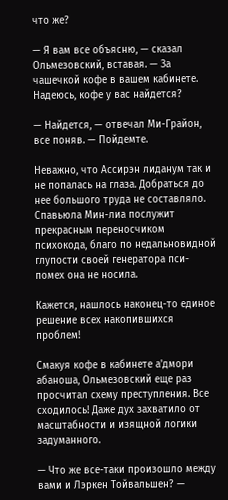что же?

— Я вам все объясню, — сказал Ольмезовский, вставая. — За чашечкой кофе в вашем кабинете. Надеюсь, кофе у вас найдется?

— Найдется, — отвечал Ми-Грайон, все поняв. — Пойдемте.

Неважно, что Ассирэн лиданум так и не попалась на глаза. Добраться до нее большого труда не составляло. Спавьюла Мин-лиа послужит прекрасным переносчиком психокода, благо по недальновидной глупости своей генератора пси-помех она не носила.

Кажется, нашлось наконец-то единое решение всех накопившихся проблем!

Смакуя кофе в кабинете а'дмори абаноша, Ольмезовский еще раз просчитал схему преступления. Все сходилось! Даже дух захватило от масштабности и изящной логики задуманного.

— Что же все-таки произошло между вами и Лэркен Тойвальшен? —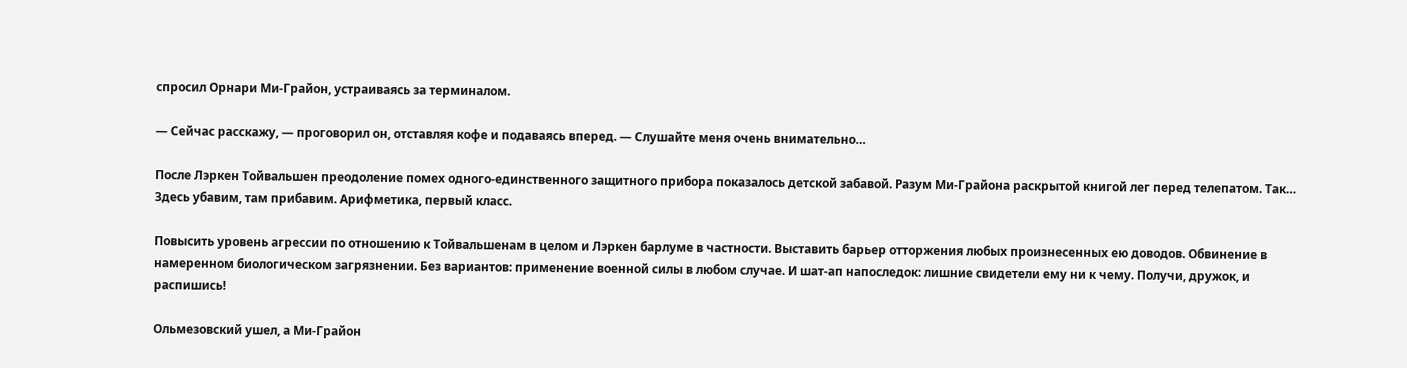спросил Орнари Ми-Грайон, устраиваясь за терминалом.

— Сейчас расскажу, — проговорил он, отставляя кофе и подаваясь вперед. — Слушайте меня очень внимательно…

После Лэркен Тойвальшен преодоление помех одного-единственного защитного прибора показалось детской забавой. Разум Ми-Грайона раскрытой книгой лег перед телепатом. Так… Здесь убавим, там прибавим. Арифметика, первый класс.

Повысить уровень агрессии по отношению к Тойвальшенам в целом и Лэркен барлуме в частности. Выставить барьер отторжения любых произнесенных ею доводов. Обвинение в намеренном биологическом загрязнении. Без вариантов: применение военной силы в любом случае. И шат-ап напоследок: лишние свидетели ему ни к чему. Получи, дружок, и распишись!

Ольмезовский ушел, а Ми-Грайон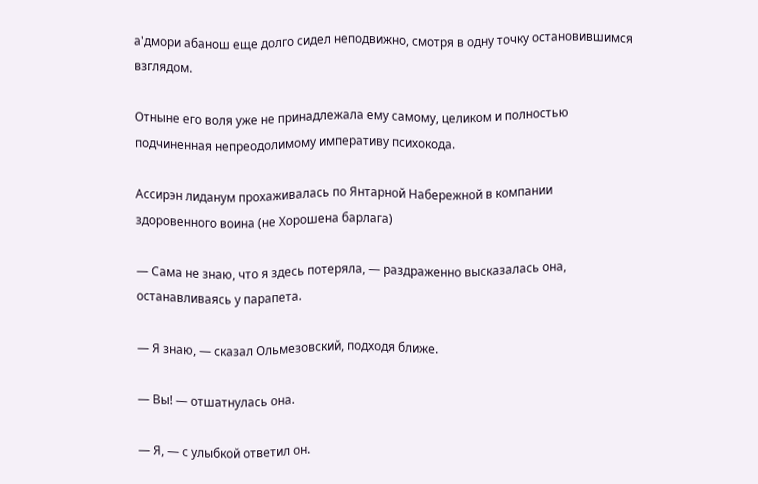а'дмори абанош еще долго сидел неподвижно, смотря в одну точку остановившимся взглядом.

Отныне его воля уже не принадлежала ему самому, целиком и полностью подчиненная непреодолимому императиву психокода.

Ассирэн лиданум прохаживалась по Янтарной Набережной в компании здоровенного воина (не Хорошена барлага)

— Сама не знаю, что я здесь потеряла, — раздраженно высказалась она, останавливаясь у парапета.

— Я знаю, — сказал Ольмезовский, подходя ближе.

— Вы! — отшатнулась она.

— Я, — с улыбкой ответил он.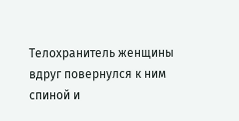Телохранитель женщины вдруг повернулся к ним спиной и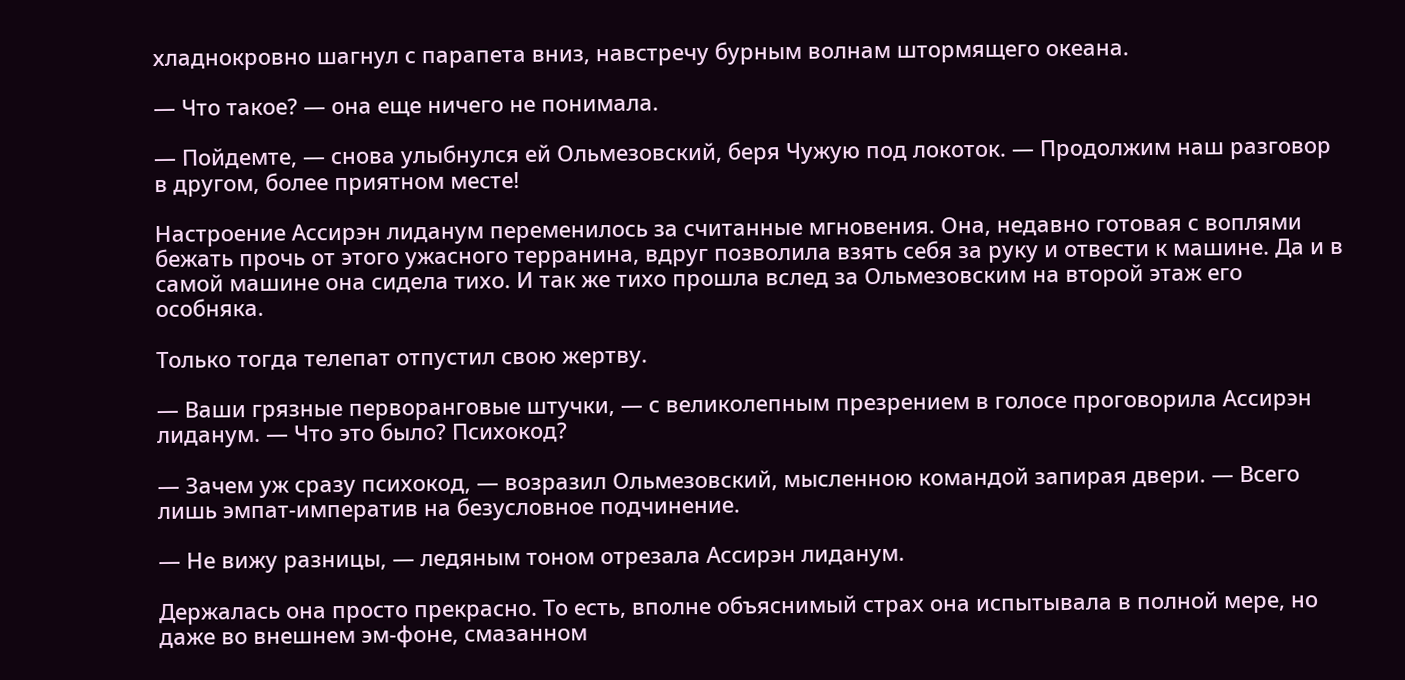хладнокровно шагнул с парапета вниз, навстречу бурным волнам штормящего океана.

— Что такое? — она еще ничего не понимала.

— Пойдемте, — снова улыбнулся ей Ольмезовский, беря Чужую под локоток. — Продолжим наш разговор в другом, более приятном месте!

Настроение Ассирэн лиданум переменилось за считанные мгновения. Она, недавно готовая с воплями бежать прочь от этого ужасного терранина, вдруг позволила взять себя за руку и отвести к машине. Да и в самой машине она сидела тихо. И так же тихо прошла вслед за Ольмезовским на второй этаж его особняка.

Только тогда телепат отпустил свою жертву.

— Ваши грязные перворанговые штучки, — с великолепным презрением в голосе проговорила Ассирэн лиданум. — Что это было? Психокод?

— Зачем уж сразу психокод, — возразил Ольмезовский, мысленною командой запирая двери. — Всего лишь эмпат-императив на безусловное подчинение.

— Не вижу разницы, — ледяным тоном отрезала Ассирэн лиданум.

Держалась она просто прекрасно. То есть, вполне объяснимый страх она испытывала в полной мере, но даже во внешнем эм-фоне, смазанном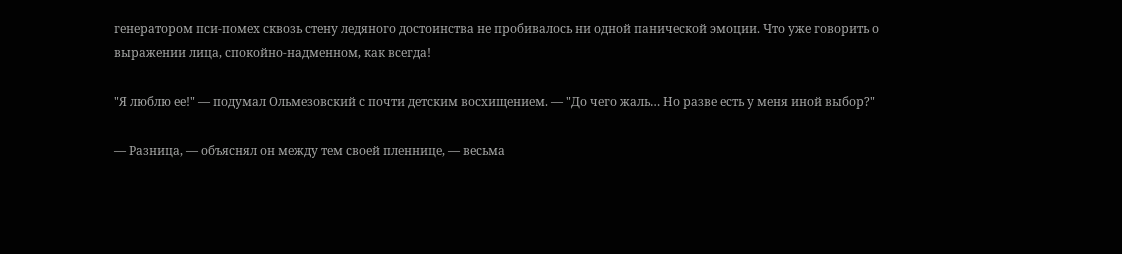генератором пси-помех сквозь стену ледяного достоинства не пробивалось ни одной панической эмоции. Что уже говорить о выражении лица, спокойно-надменном, как всегда!

"Я люблю ее!" — подумал Ольмезовский с почти детским восхищением. — "До чего жаль… Но разве есть у меня иной выбор?"

— Разница, — объяснял он между тем своей пленнице, — весьма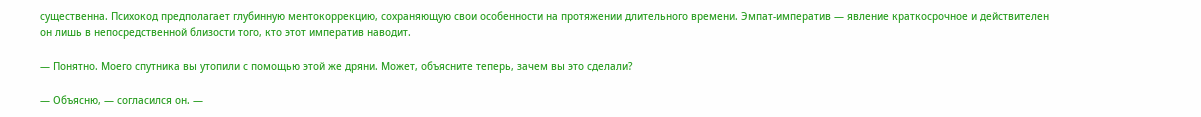существенна. Психокод предполагает глубинную ментокоррекцию, сохраняющую свои особенности на протяжении длительного времени. Эмпат-императив — явление краткосрочное и действителен он лишь в непосредственной близости того, кто этот императив наводит.

— Понятно. Моего спутника вы утопили с помощью этой же дряни. Может, объясните теперь, зачем вы это сделали?

— Объясню, — согласился он. —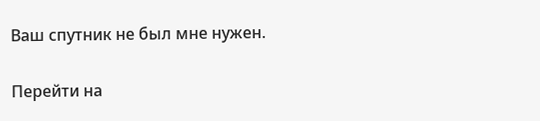Ваш спутник не был мне нужен.

Перейти на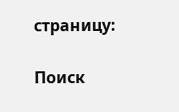страницу:

Поиск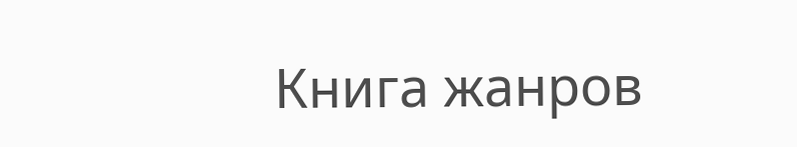Книга жанров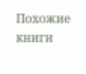Похожие книги